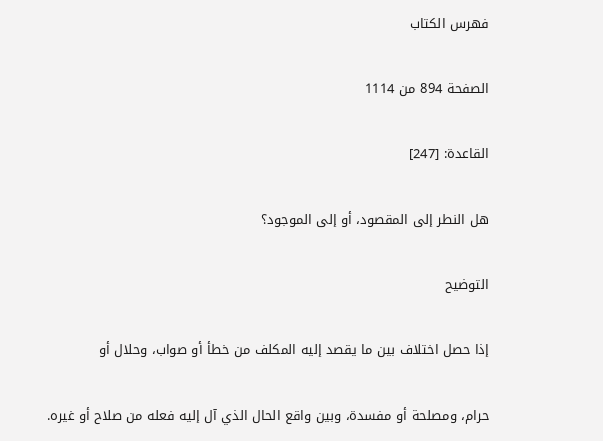فهرس الكتاب

الصفحة 894 من 1114

القاعدة: [247]

هل النطر إلى المقصود، أو إلى الموجود؟

التوضيح

إذا حصل اختلاف بين ما يقصد إليه المكلف من خطأ أو صواب، وحلال أو

حرام، ومصلحة أو مفسدة، وبين واقع الحال الذي آل إليه فعله من صلاح أو غيره.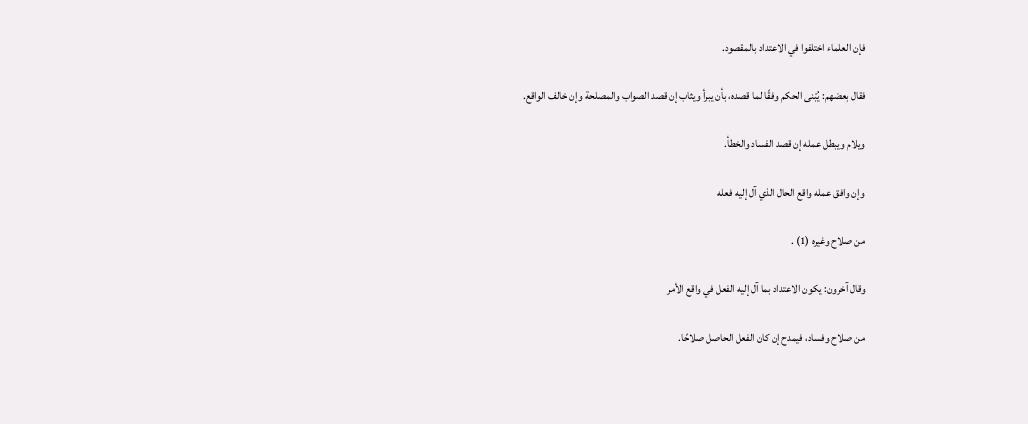فإن العلماء اختلفوا في الاعتداد بالمقصود.

فقال بعضهم: يُبْنى الحكم وفقًا لما قصده، بأن يبرأ ويثاب إن قصد الصواب والمصلحة وإن خالف الواقع.

ويلام ويبطل عمله إن قصد الفساد والخطأ.

وإن وافق عمله واقع الحال الذي آل إليه فعله

من صلاح وغيره (1) .

وقال آخرون: يكون الاعتداد بما آل إليه الفعل في واقع الأمر

من صلاح وفساد، فيمدح إن كان الفعل الحاصل صلاحًا.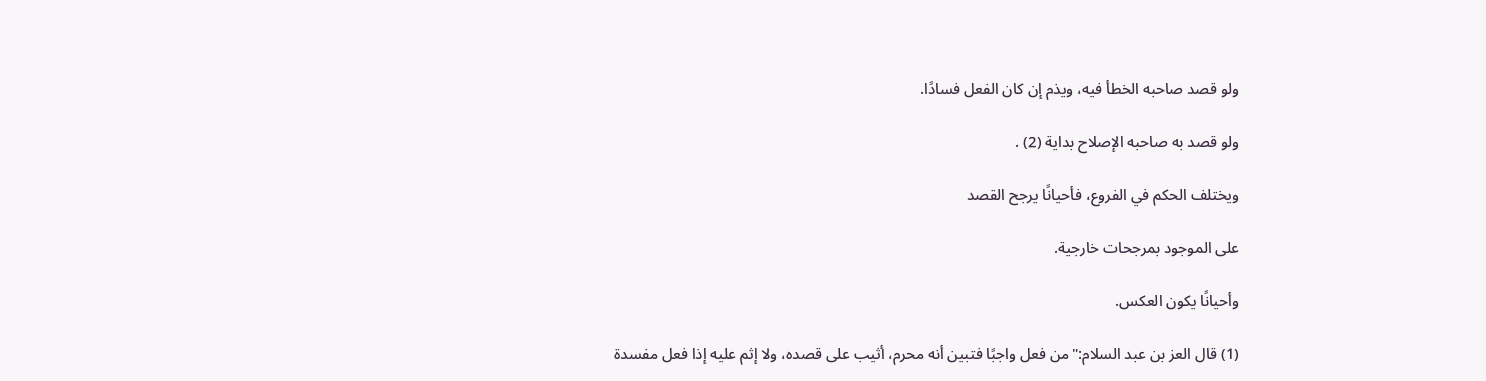ولو قصد صاحبه الخطأ فيه، ويذم إن كان الفعل فسادًا.

ولو قصد به صاحبه الإصلاح بداية (2) .

ويختلف الحكم في الفروع، فأحيانًا يرجح القصد

على الموجود بمرجحات خارجية.

وأحيانًا يكون العكس.

(1) قال العز بن عبد السلام:"من فعل واجبًا فتبين أنه محرم، أثيب على قصده، ولا إثم عليه إذا فعل مفسدة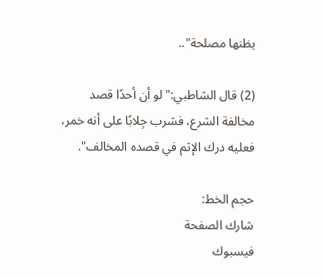يظنها مصلحة"..

(2) قال الشاطبي:"لو أن أحدًا قصد مخالفة الشرع، فشرب جِلابًا على أنه خمر، فعليه درك الإثم في قصده المخالف".

حجم الخط:
شارك الصفحة
فيسبوك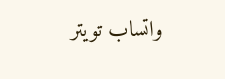واتساب تويتر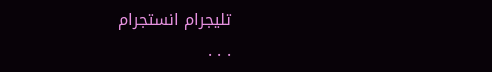تليجرام انستجرام
. . .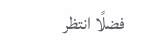فضلًا انتظر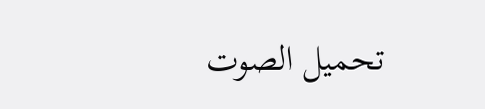تحميل الصوت